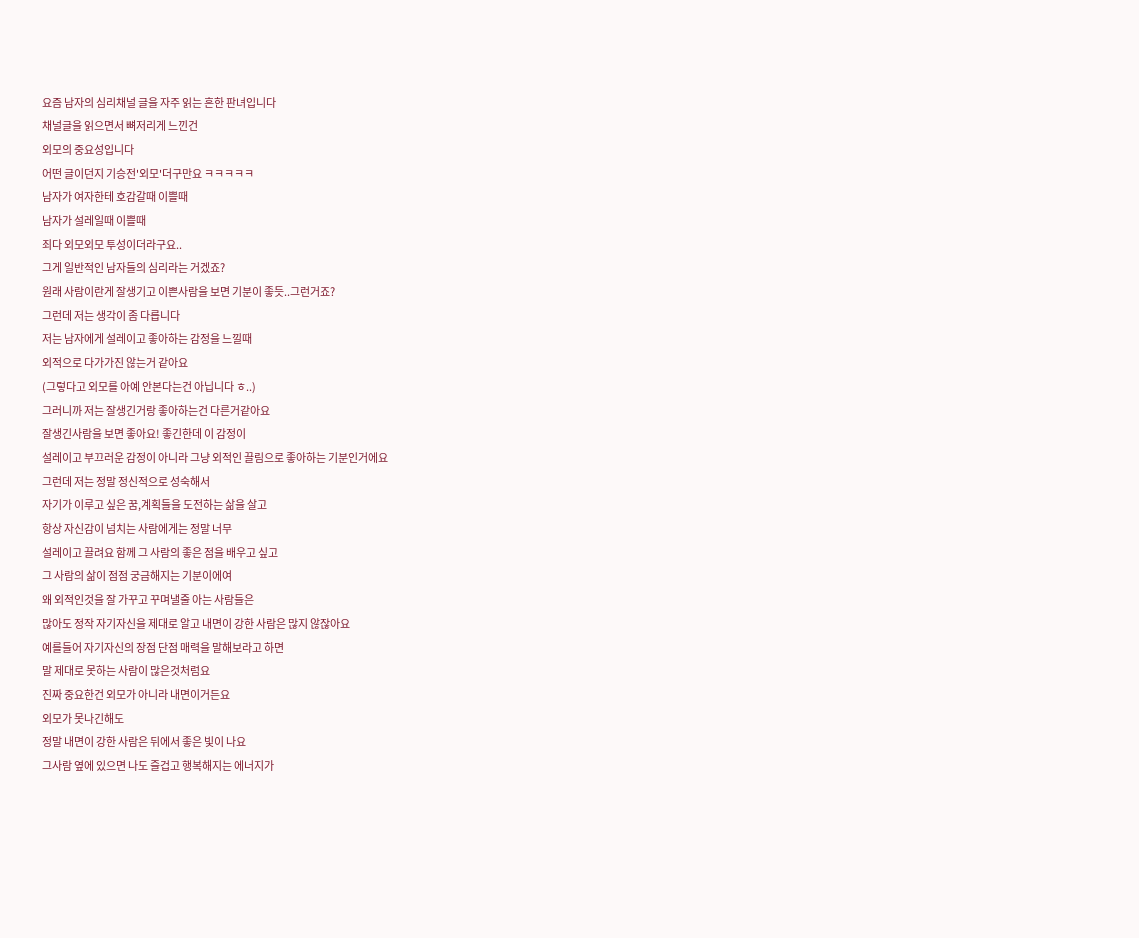요즘 남자의 심리채널 글을 자주 읽는 흔한 판녀입니다
채널글을 읽으면서 뼈저리게 느낀건
외모의 중요성입니다
어떤 글이던지 기승전'외모'더구만요 ㅋㅋㅋㅋㅋ
남자가 여자한테 호감갈때 이쁠때
남자가 설레일때 이쁠때
죄다 외모외모 투성이더라구요..
그게 일반적인 남자들의 심리라는 거겠죠?
원래 사람이란게 잘생기고 이쁜사람을 보면 기분이 좋듯..그런거죠?
그런데 저는 생각이 좀 다릅니다
저는 남자에게 설레이고 좋아하는 감정을 느낄때
외적으로 다가가진 않는거 같아요
(그렇다고 외모를 아예 안본다는건 아닙니다 ㅎ..)
그러니까 저는 잘생긴거랑 좋아하는건 다른거같아요
잘생긴사람을 보면 좋아요! 좋긴한데 이 감정이
설레이고 부끄러운 감정이 아니라 그냥 외적인 끌림으로 좋아하는 기분인거에요
그런데 저는 정말 정신적으로 성숙해서
자기가 이루고 싶은 꿈,계획들을 도전하는 삶을 살고
항상 자신감이 넘치는 사람에게는 정말 너무
설레이고 끌려요 함께 그 사람의 좋은 점을 배우고 싶고
그 사람의 삶이 점점 궁금해지는 기분이에여
왜 외적인것을 잘 가꾸고 꾸며낼줄 아는 사람들은
많아도 정작 자기자신을 제대로 알고 내면이 강한 사람은 많지 않잖아요
예를들어 자기자신의 장점 단점 매력을 말해보라고 하면
말 제대로 못하는 사람이 많은것처럼요
진짜 중요한건 외모가 아니라 내면이거든요
외모가 못나긴해도
정말 내면이 강한 사람은 뒤에서 좋은 빛이 나요
그사람 옆에 있으면 나도 즐겁고 행복해지는 에너지가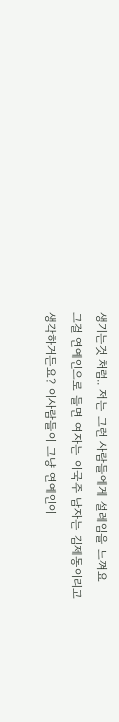생기는것 처럼.. 저는 그런 사람들에게 설레임을 느껴요
그걸 연예인으로 들면 여자는 이국주 남자는 김제동이리고 생각하거든요? 이사람들이 그냥 연예인이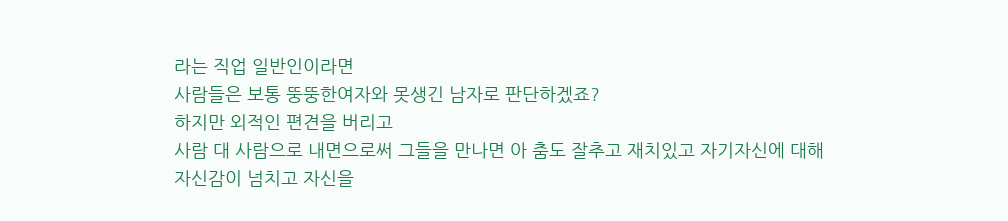라는 직업 일반인이라면
사람들은 보통 뚱뚱한여자와 못생긴 남자로 판단하겠죠?
하지만 외적인 편견을 버리고
사람 대 사람으로 내면으로써 그들을 만나면 아 춤도 잘추고 재치있고 자기자신에 대해 자신감이 넘치고 자신을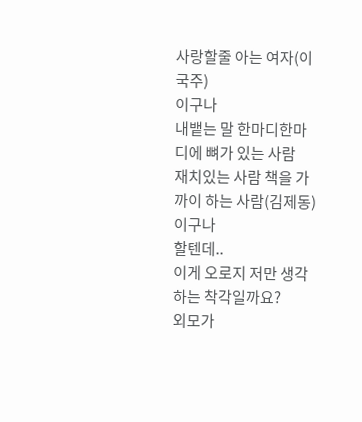사랑할줄 아는 여자(이국주)
이구나
내뱉는 말 한마디한마디에 뼈가 있는 사람
재치있는 사람 책을 가까이 하는 사람(김제동)이구나
할텐데..
이게 오로지 저만 생각하는 착각일까요?
외모가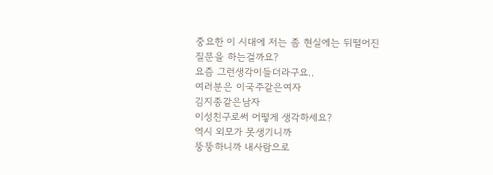중요한 이 시대에 저는 좀 현실에는 뒤떨어진
질문을 하는걸까요?
요즘 그런생각이들더라구요..
여러분은 이국주같은여자
김지종같은남자
이성친구로써 어떻게 생각하세요?
역시 외모가 못생기니까
뚱뚱하니까 내사람으로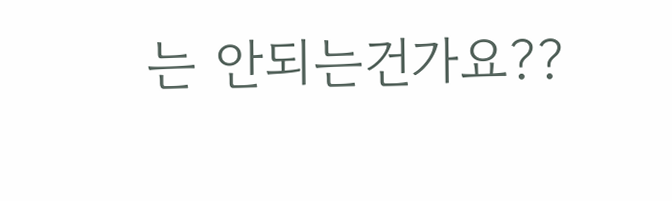는 안되는건가요??